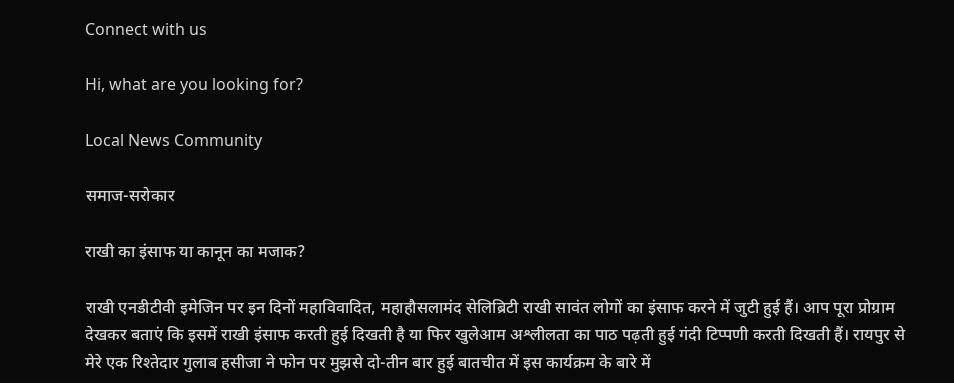Connect with us

Hi, what are you looking for?

Local News Community

समाज-सरोकार

राखी का इंसाफ या कानून का मजाक?

राखी एनडीटीवी इमेजिन पर इन दिनों महाविवादित, महाहौसलामंद सेलिब्रिटी राखी सावंत लोगों का इंसाफ करने में जुटी हुई हैं। आप पूरा प्रोग्राम देखकर बताएं कि इसमें राखी इंसाफ करती हुई दिखती है या फिर खुलेआम अश्लीलता का पाठ पढ़ती हुई गंदी टिप्पणी करती दिखती हैं। रायपुर से मेरे एक रिश्तेदार गुलाब हसीजा ने फोन पर मुझसे दो-तीन बार हुई बातचीत में इस कार्यक्रम के बारे में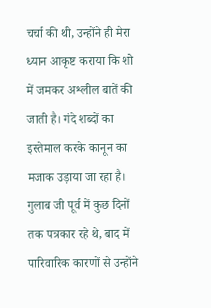चर्चा की थी, उन्होंने ही मेरा ध्यान आकृष्ट कराया कि शो में जमकर अश्लील बातें की जाती है। गंदे शब्दों का इस्तेमाल करके कानून का मजाक उड़ाया जा रहा है। गुलाब जी पूर्व में कुछ दिनों तक पत्रकार रहे थे, बाद में पारिवारिक कारणों से उन्होंने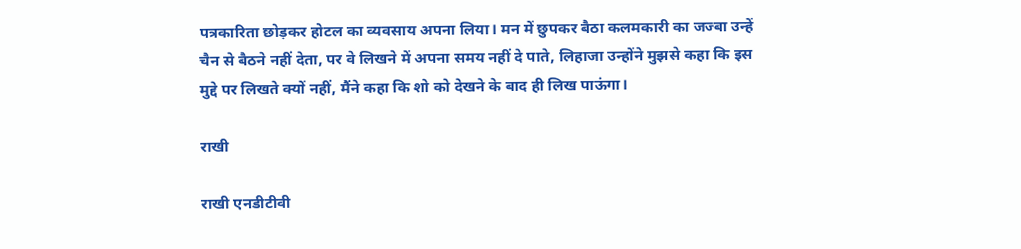पत्रकारिता छोड़कर होटल का व्यवसाय अपना लिया। मन में छुपकर बैठा कलमकारी का जज्बा उन्हें चैन से बैठने नहीं देता, पर वे लिखने में अपना समय नहीं दे पाते, लिहाजा उन्होंने मुझसे कहा कि इस मुद्दे पर लिखते क्यों नहीं, मैंने कहा कि शो को देखने के बाद ही लिख पाऊंगा।

राखी

राखी एनडीटीवी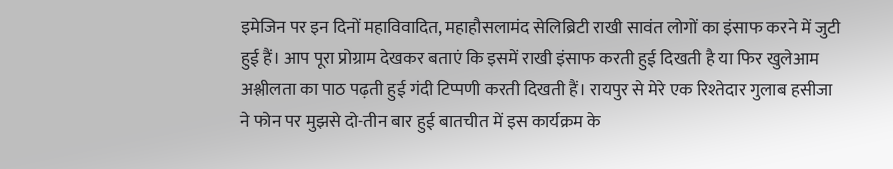इमेजिन पर इन दिनों महाविवादित, महाहौसलामंद सेलिब्रिटी राखी सावंत लोगों का इंसाफ करने में जुटी हुई हैं। आप पूरा प्रोग्राम देखकर बताएं कि इसमें राखी इंसाफ करती हुई दिखती है या फिर खुलेआम अश्लीलता का पाठ पढ़ती हुई गंदी टिप्पणी करती दिखती हैं। रायपुर से मेरे एक रिश्तेदार गुलाब हसीजा ने फोन पर मुझसे दो-तीन बार हुई बातचीत में इस कार्यक्रम के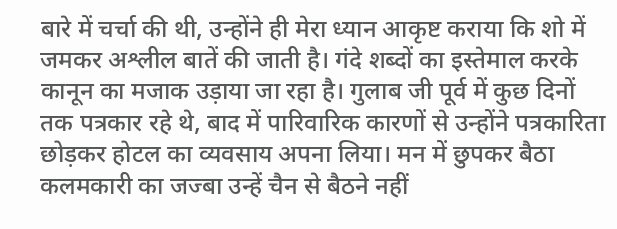बारे में चर्चा की थी, उन्होंने ही मेरा ध्यान आकृष्ट कराया कि शो में जमकर अश्लील बातें की जाती है। गंदे शब्दों का इस्तेमाल करके कानून का मजाक उड़ाया जा रहा है। गुलाब जी पूर्व में कुछ दिनों तक पत्रकार रहे थे, बाद में पारिवारिक कारणों से उन्होंने पत्रकारिता छोड़कर होटल का व्यवसाय अपना लिया। मन में छुपकर बैठा कलमकारी का जज्बा उन्हें चैन से बैठने नहीं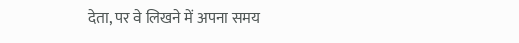देता, पर वे लिखने में अपना समय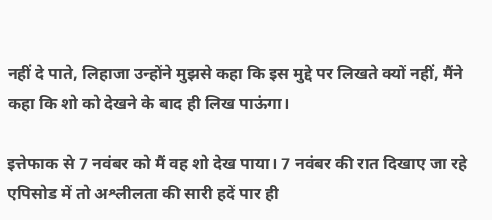नहीं दे पाते, लिहाजा उन्होंने मुझसे कहा कि इस मुद्दे पर लिखते क्यों नहीं, मैंने कहा कि शो को देखने के बाद ही लिख पाऊंगा।

इत्तेफाक से 7 नवंबर को मैं वह शो देख पाया। 7 नवंबर की रात दिखाए जा रहे एपिसोड में तो अश्लीलता की सारी हदें पार ही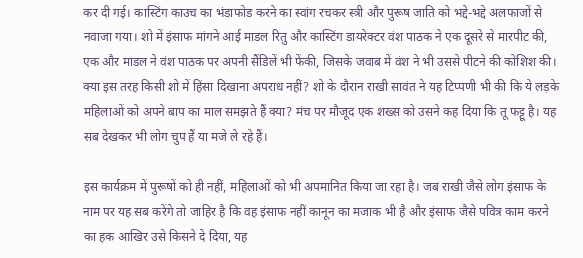कर दी गई। कास्टिंग काउच का भंडाफोड करने का स्वांग रचकर स्त्री और पुरूष जाति को भद्दे-भद्दे अलफाजों से नवाजा गया। शो में इंसाफ मांगने आई माडल रितु और कास्टिंग डायरेक्टर वंश पाठक ने एक दूसरे से मारपीट की, एक और माडल ने वंश पाठक पर अपनी सैंडिलें भी फेंकी, जिसके जवाब में वंश ने भी उससे पीटने की कोशिश की। क्या इस तरह किसी शो में हिंसा दिखाना अपराध नहीं? शो के दौरान राखी सावंत ने यह टिप्पणी भी की कि ये लड़के महिलाओं को अपने बाप का माल समझते हैं क्या? मंच पर मौजूद एक शख्स को उसने कह दिया कि तू फट्टू है। यह सब देखकर भी लोग चुप हैं या मजे ले रहे हैं।

इस कार्यक्रम में पुरूषों को ही नहीं, महिलाओं को भी अपमानित किया जा रहा है। जब राखी जैसे लोग इंसाफ के नाम पर यह सब करेंगे तो जाहिर है कि वह इंसाफ नहीं कानून का मजाक भी है और इंसाफ जैसे पवित्र काम करने का हक आखिर उसे किसने दे दिया, यह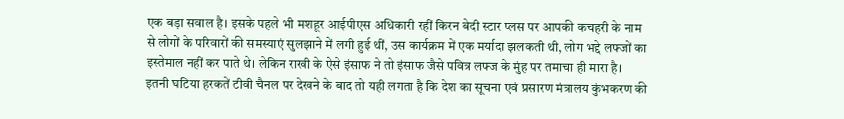एक बड़ा सवाल है। इसके पहले भी मशहूर आईपीएस अधिकारी रहीं किरन बेदी स्टार प्लस पर आपकी कचहरी के नाम से लोगों के परिवारों की समस्याएं सुलझाने में लगी हुई थीं, उस कार्यक्रम में एक मर्यादा झलकती थी, लोग भद्दे लफ्जों का इस्तेमाल नहीं कर पाते थे। लेकिन राखी के ऐसे इंसाफ ने तो इंसाफ जैसे पवित्र लफ्ज के मुंह पर तमाचा ही मारा है। इतनी घटिया हरकतें टीवी चैनल पर देखने के बाद तो यही लगता है कि देश का सूचना एवं प्रसारण मंत्रालय कुंभकरण की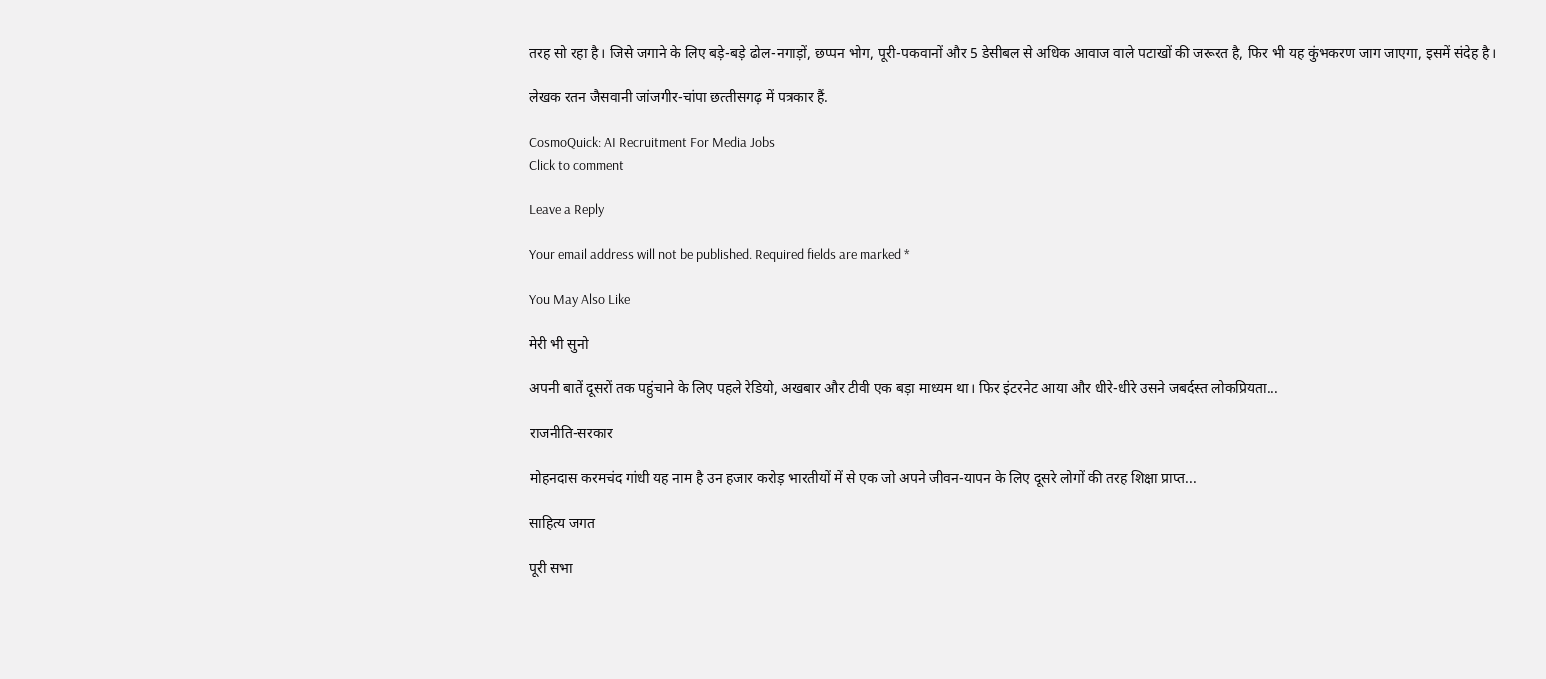तरह सो रहा है। जिसे जगाने के लिए बड़े-बड़े ढोल-नगाड़ों, छप्पन भोग, पूरी-पकवानों और 5 डेसीबल से अधिक आवाज वाले पटाखों की जरूरत है, फिर भी यह कुंभकरण जाग जाएगा, इसमें संदेह है।

लेखक रतन जैसवानी जांजगीर-चांपा छत्‍तीसगढ़ में पत्रकार हैं.

CosmoQuick: AI Recruitment For Media Jobs
Click to comment

Leave a Reply

Your email address will not be published. Required fields are marked *

You May Also Like

मेरी भी सुनो

अपनी बातें दूसरों तक पहुंचाने के लिए पहले रेडियो, अखबार और टीवी एक बड़ा माध्यम था। फिर इंटरनेट आया और धीरे-धीरे उसने जबर्दस्त लोकप्रियता...

राजनीति-सरकार

मोहनदास करमचंद गांधी यह नाम है उन हजार करोड़ भारतीयों में से एक जो अपने जीवन-यापन के लिए दूसरे लोगों की तरह शिक्षा प्राप्त...

साहित्य जगत

पूरी सभा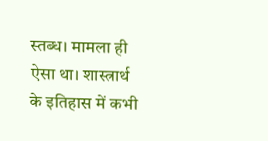स्‍तब्‍ध। मामला ही ऐसा था। शास्‍त्रार्थ के इतिहास में कभी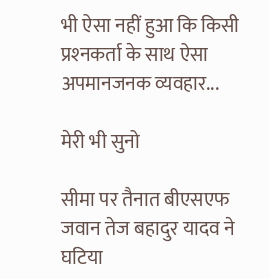भी ऐसा नहीं हुआ कि किसी प्रश्‍नकर्ता के साथ ऐसा अपमानजनक व्‍यवहार...

मेरी भी सुनो

सीमा पर तैनात बीएसएफ जवान तेज बहादुर यादव ने घटिया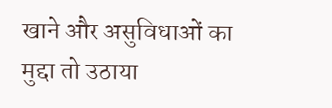खाने और असुविधाओं का मुद्दा तो उठाया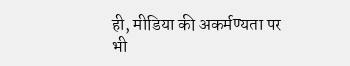ही, मीडिया की अकर्मण्यता पर भी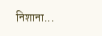निशाना...